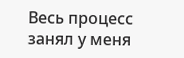Весь процесс занял у меня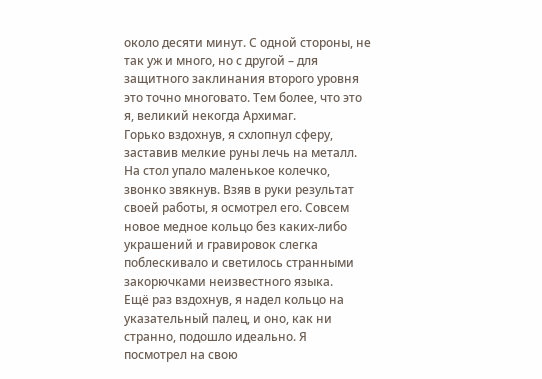около десяти минут. С одной стороны, не так уж и много, но с другой – для защитного заклинания второго уровня это точно многовато. Тем более, что это я, великий некогда Архимаг.
Горько вздохнув, я схлопнул сферу, заставив мелкие руны лечь на металл. На стол упало маленькое колечко, звонко звякнув. Взяв в руки результат своей работы, я осмотрел его. Совсем новое медное кольцо без каких-либо украшений и гравировок слегка поблескивало и светилось странными закорючками неизвестного языка.
Ещё раз вздохнув, я надел кольцо на указательный палец, и оно, как ни странно, подошло идеально. Я посмотрел на свою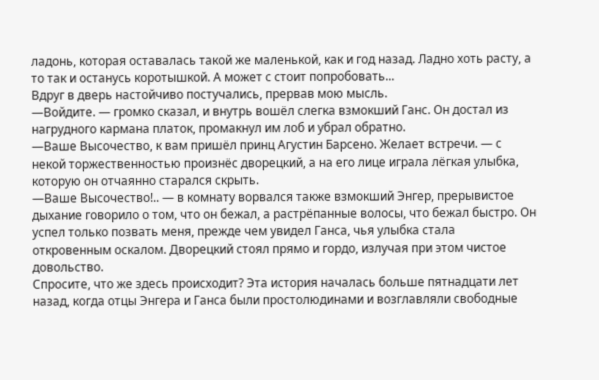ладонь, которая оставалась такой же маленькой, как и год назад. Ладно хоть расту, а то так и останусь коротышкой. А может с стоит попробовать...
Вдруг в дверь настойчиво постучались, прервав мою мысль.
—Войдите. — громко сказал, и внутрь вошёл слегка взмокший Ганс. Он достал из нагрудного кармана платок, промакнул им лоб и убрал обратно.
—Ваше Высочество, к вам пришёл принц Агустин Барсено. Желает встречи. — с некой торжественностью произнёс дворецкий, а на его лице играла лёгкая улыбка, которую он отчаянно старался скрыть.
—Ваше Высочество!.. — в комнату ворвался также взмокший Энгер, прерывистое дыхание говорило о том, что он бежал, а растрёпанные волосы, что бежал быстро. Он успел только позвать меня, прежде чем увидел Ганса, чья улыбка стала откровенным оскалом. Дворецкий стоял прямо и гордо, излучая при этом чистое довольство.
Спросите, что же здесь происходит? Эта история началась больше пятнадцати лет назад, когда отцы Энгера и Ганса были простолюдинами и возглавляли свободные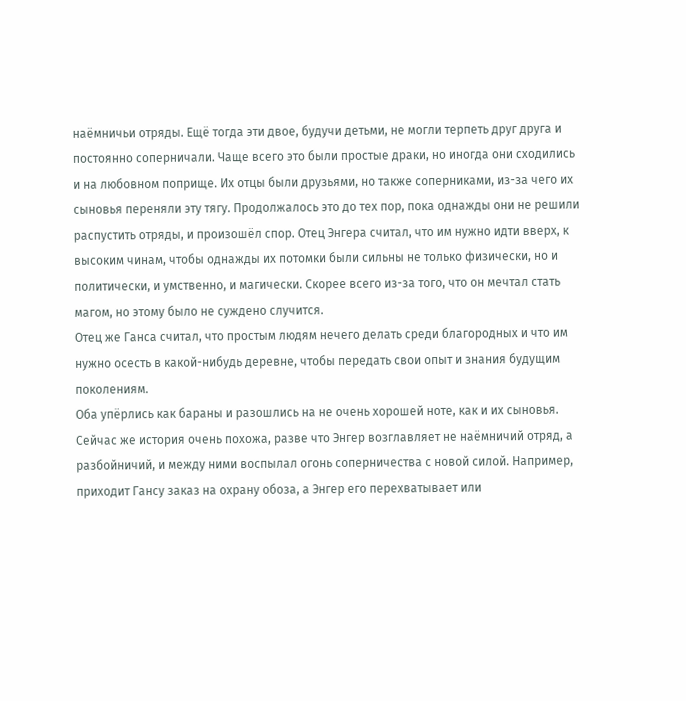наёмничьи отряды. Ещё тогда эти двое, будучи детьми, не могли терпеть друг друга и постоянно соперничали. Чаще всего это были простые драки, но иногда они сходились и на любовном поприще. Их отцы были друзьями, но также соперниками, из-за чего их сыновья переняли эту тягу. Продолжалось это до тех пор, пока однажды они не решили распустить отряды, и произошёл спор. Отец Энгера считал, что им нужно идти вверх, к высоким чинам, чтобы однажды их потомки были сильны не только физически, но и политически, и умственно, и магически. Скорее всего из-за того, что он мечтал стать магом, но этому было не суждено случится.
Отец же Ганса считал, что простым людям нечего делать среди благородных и что им нужно осесть в какой-нибудь деревне, чтобы передать свои опыт и знания будущим поколениям.
Оба упёрлись как бараны и разошлись на не очень хорошей ноте, как и их сыновья. Сейчас же история очень похожа, разве что Энгер возглавляет не наёмничий отряд, а разбойничий, и между ними воспылал огонь соперничества с новой силой. Например, приходит Гансу заказ на охрану обоза, а Энгер его перехватывает или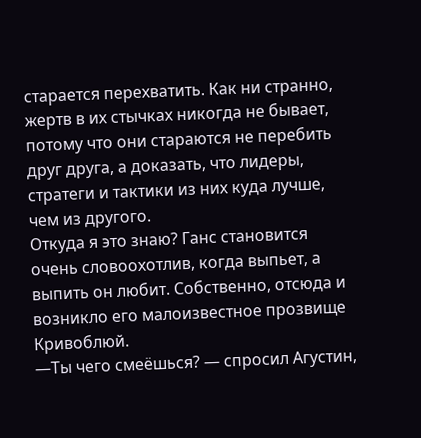старается перехватить. Как ни странно, жертв в их стычках никогда не бывает, потому что они стараются не перебить друг друга, а доказать, что лидеры, стратеги и тактики из них куда лучше, чем из другого.
Откуда я это знаю? Ганс становится очень словоохотлив, когда выпьет, а выпить он любит. Собственно, отсюда и возникло его малоизвестное прозвище Кривоблюй.
—Ты чего смеёшься? — спросил Агустин,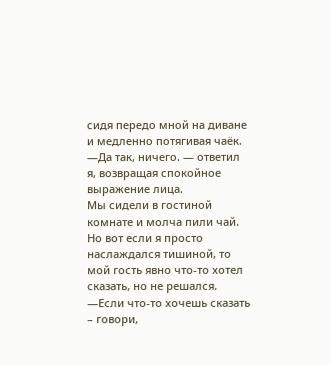сидя передо мной на диване и медленно потягивая чаёк.
—Да так, ничего. — ответил я, возвращая спокойное выражение лица.
Мы сидели в гостиной комнате и молча пили чай. Но вот если я просто наслаждался тишиной, то мой гость явно что-то хотел сказать, но не решался.
—Если что-то хочешь сказать – говори,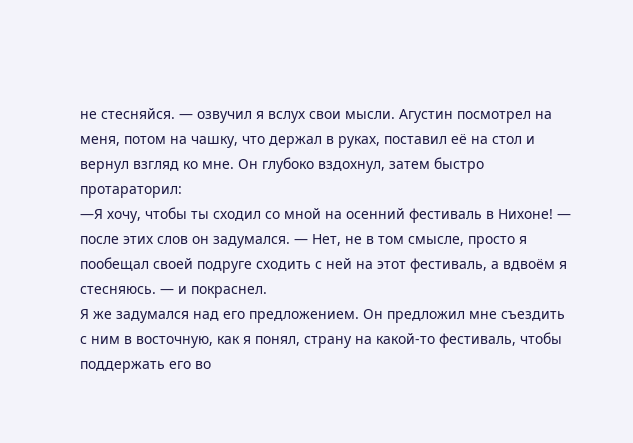не стесняйся. — озвучил я вслух свои мысли. Агустин посмотрел на меня, потом на чашку, что держал в руках, поставил её на стол и вернул взгляд ко мне. Он глубоко вздохнул, затем быстро протараторил:
—Я хочу, чтобы ты сходил со мной на осенний фестиваль в Нихоне! — после этих слов он задумался. — Нет, не в том смысле, просто я пообещал своей подруге сходить с ней на этот фестиваль, а вдвоём я стесняюсь. — и покраснел.
Я же задумался над его предложением. Он предложил мне съездить с ним в восточную, как я понял, страну на какой-то фестиваль, чтобы поддержать его во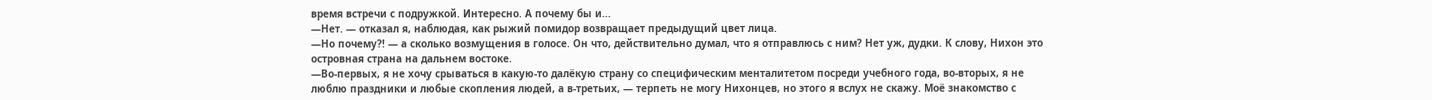время встречи с подружкой. Интересно. А почему бы и...
—Нет. — отказал я, наблюдая, как рыжий помидор возвращает предыдущий цвет лица.
—Но почему?! — а сколько возмущения в голосе. Он что, действительно думал, что я отправлюсь с ним? Нет уж, дудки. К слову, Нихон это островная страна на дальнем востоке.
—Во-первых, я не хочу срываться в какую-то далёкую страну со специфическим менталитетом посреди учебного года, во-вторых, я не люблю праздники и любые скопления людей, а в-третьих, — терпеть не могу Нихонцев, но этого я вслух не скажу. Моё знакомство с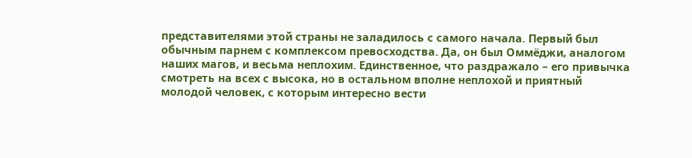представителями этой страны не заладилось с самого начала. Первый был обычным парнем с комплексом превосходства. Да, он был Оммёджи, аналогом наших магов, и весьма неплохим. Единственное, что раздражало – его привычка смотреть на всех с высока, но в остальном вполне неплохой и приятный молодой человек, с которым интересно вести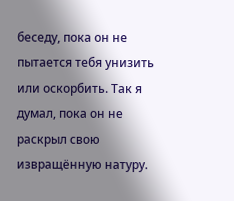беседу, пока он не пытается тебя унизить или оскорбить. Так я думал, пока он не раскрыл свою извращённую натуру.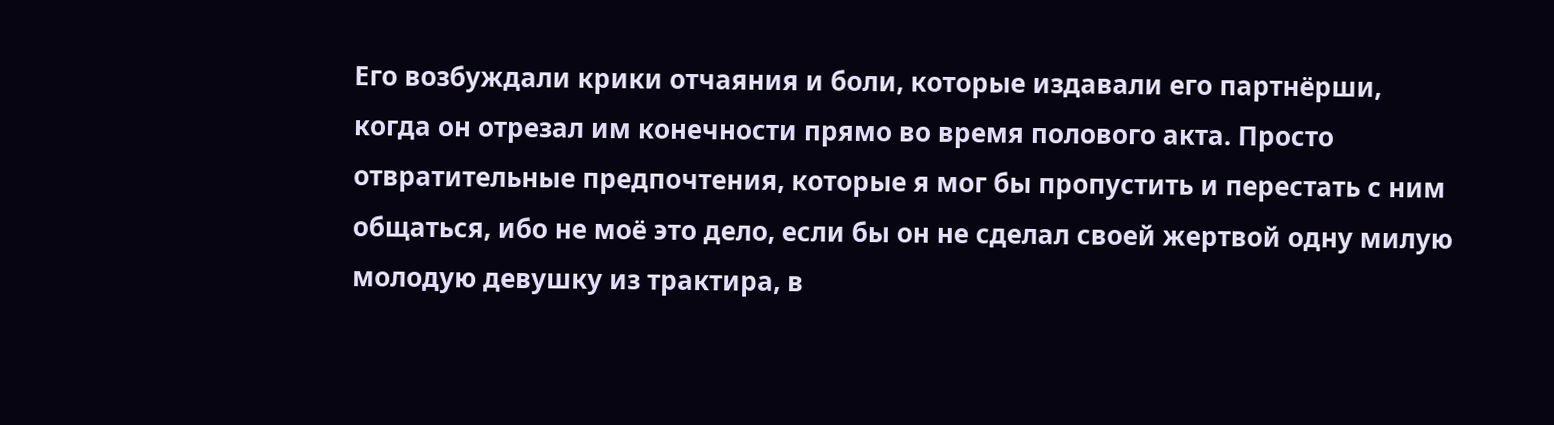Его возбуждали крики отчаяния и боли, которые издавали его партнёрши, когда он отрезал им конечности прямо во время полового акта. Просто отвратительные предпочтения, которые я мог бы пропустить и перестать с ним общаться, ибо не моё это дело, если бы он не сделал своей жертвой одну милую молодую девушку из трактира, в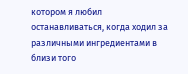котором я любил останавливаться, когда ходил за различными ингредиентами в близи того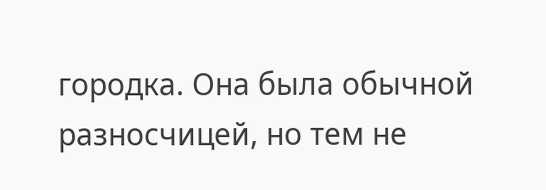городка. Она была обычной разносчицей, но тем не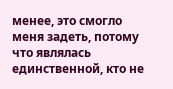менее, это смогло меня задеть, потому что являлась единственной, кто не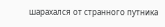шарахался от странного путника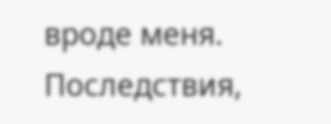вроде меня. Последствия,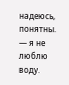надеюсь, понятны. — я не люблю воду.